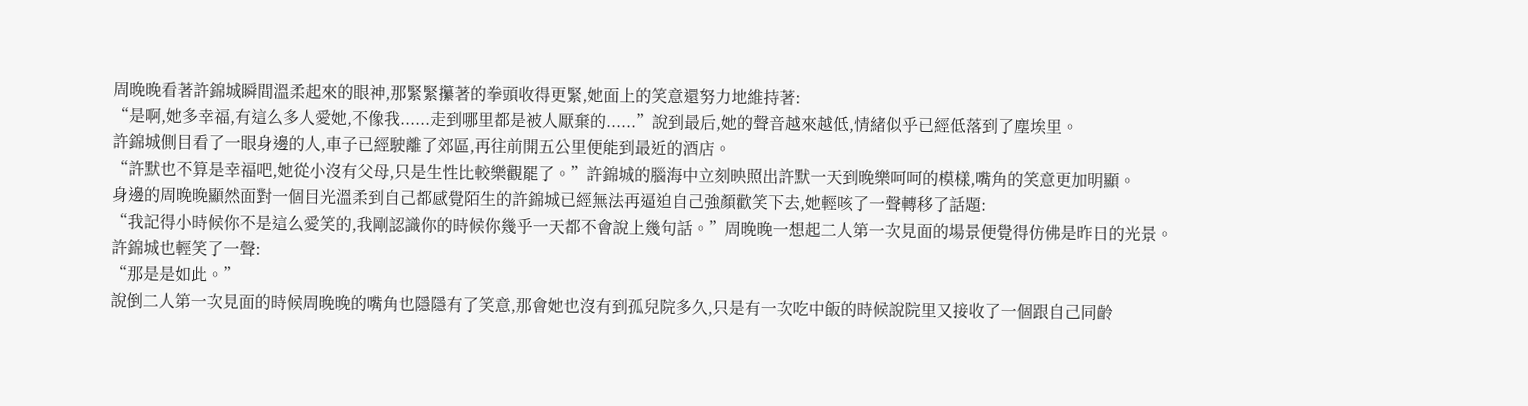周晚晚看著許錦城瞬間溫柔起來的眼神,那緊緊攥著的拳頭收得更緊,她面上的笑意還努力地維持著:
“是啊,她多幸福,有這么多人愛她,不像我......走到哪里都是被人厭棄的......”說到最后,她的聲音越來越低,情緒似乎已經低落到了塵埃里。
許錦城側目看了一眼身邊的人,車子已經駛離了郊區,再往前開五公里便能到最近的酒店。
“許默也不算是幸福吧,她從小沒有父母,只是生性比較樂觀罷了。”許錦城的腦海中立刻映照出許默一天到晚樂呵呵的模樣,嘴角的笑意更加明顯。
身邊的周晚晚顯然面對一個目光溫柔到自己都感覺陌生的許錦城已經無法再逼迫自己強顏歡笑下去,她輕咳了一聲轉移了話題:
“我記得小時候你不是這么愛笑的,我剛認識你的時候你幾乎一天都不會說上幾句話。”周晚晚一想起二人第一次見面的場景便覺得仿佛是昨日的光景。
許錦城也輕笑了一聲:
“那是是如此。”
說倒二人第一次見面的時候周晚晚的嘴角也隱隱有了笑意,那會她也沒有到孤兒院多久,只是有一次吃中飯的時候說院里又接收了一個跟自己同齡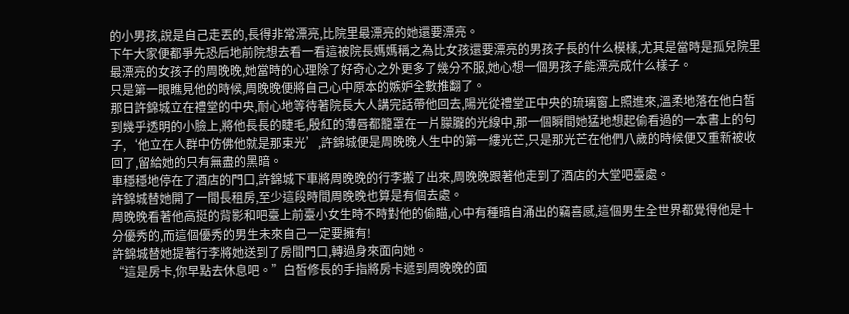的小男孩,說是自己走丟的,長得非常漂亮,比院里最漂亮的她還要漂亮。
下午大家便都爭先恐后地前院想去看一看這被院長媽媽稱之為比女孩還要漂亮的男孩子長的什么模樣,尤其是當時是孤兒院里最漂亮的女孩子的周晚晚,她當時的心理除了好奇心之外更多了幾分不服,她心想一個男孩子能漂亮成什么樣子。
只是第一眼瞧見他的時候,周晚晚便將自己心中原本的嫉妒全數推翻了。
那日許錦城立在禮堂的中央,耐心地等待著院長大人講完話帶他回去,陽光從禮堂正中央的琉璃窗上照進來,溫柔地落在他白皙到幾乎透明的小臉上,將他長長的睫毛,殷紅的薄唇都籠罩在一片朦朧的光線中,那一個瞬間她猛地想起偷看過的一本書上的句子,‘他立在人群中仿佛他就是那束光’,許錦城便是周晚晚人生中的第一縷光芒,只是那光芒在他們八歲的時候便又重新被收回了,留給她的只有無盡的黑暗。
車穩穩地停在了酒店的門口,許錦城下車將周晚晚的行李搬了出來,周晚晚跟著他走到了酒店的大堂吧臺處。
許錦城替她開了一間長租房,至少這段時間周晚晚也算是有個去處。
周晚晚看著他高挺的背影和吧臺上前臺小女生時不時對他的偷瞄,心中有種暗自涌出的竊喜感,這個男生全世界都覺得他是十分優秀的,而這個優秀的男生未來自己一定要擁有!
許錦城替她提著行李將她送到了房間門口,轉過身來面向她。
“這是房卡,你早點去休息吧。”白皙修長的手指將房卡遞到周晚晚的面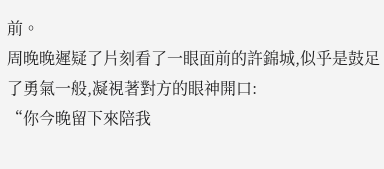前。
周晚晚遲疑了片刻看了一眼面前的許錦城,似乎是鼓足了勇氣一般,凝視著對方的眼神開口:
“你今晚留下來陪我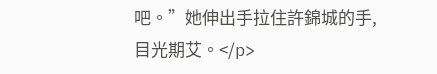吧。”她伸出手拉住許錦城的手,目光期艾。</p>